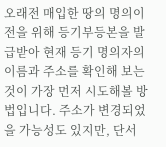오래전 매입한 땅의 명의이전을 위해 등기부등본을 발급받아 현재 등기 명의자의 이름과 주소를 확인해 보는 것이 가장 먼저 시도해볼 방법입니다. 주소가 변경되었을 가능성도 있지만, 단서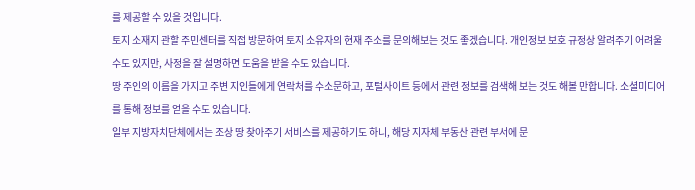를 제공할 수 있을 것입니다.
토지 소재지 관할 주민센터를 직접 방문하여 토지 소유자의 현재 주소를 문의해보는 것도 좋겠습니다. 개인정보 보호 규정상 알려주기 어려울 수도 있지만, 사정을 잘 설명하면 도움을 받을 수도 있습니다.
땅 주인의 이름을 가지고 주변 지인들에게 연락처를 수소문하고, 포털사이트 등에서 관련 정보를 검색해 보는 것도 해볼 만합니다. 소셜미디어를 통해 정보를 얻을 수도 있습니다.
일부 지방자치단체에서는 조상 땅 찾아주기 서비스를 제공하기도 하니, 해당 지자체 부동산 관련 부서에 문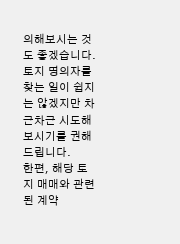의해보시는 것도 좋겠습니다.
토지 명의자를 찾는 일이 쉽지는 않겠지만 차근차근 시도해 보시기를 권해드립니다.
한편, 해당 토지 매매와 관련된 계약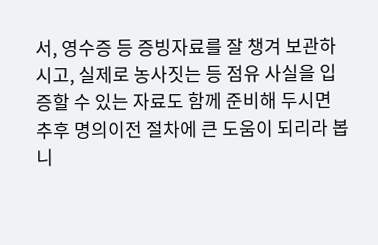서, 영수증 등 증빙자료를 잘 챙겨 보관하시고, 실제로 농사짓는 등 점유 사실을 입증할 수 있는 자료도 함께 준비해 두시면 추후 명의이전 절차에 큰 도움이 되리라 봅니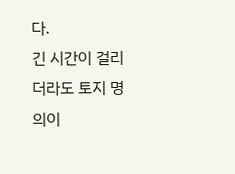다.
긴 시간이 걸리더라도 토지 명의이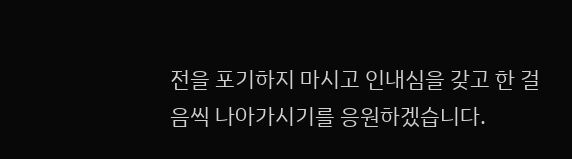전을 포기하지 마시고 인내심을 갖고 한 걸음씩 나아가시기를 응원하겠습니다.